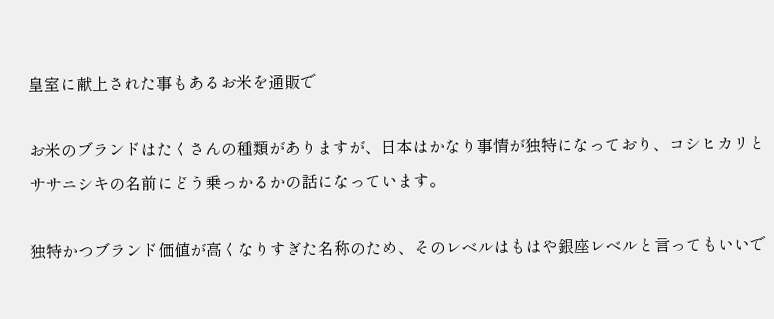皇室に献上された事もあるお米を通販で

お米のブランドはたくさんの種類がありますが、日本はかなり事情が独特になっており、コシヒカリとササニシキの名前にどう乗っかるかの話になっています。

独特かつブランド価値が高くなりすぎた名称のため、そのレベルはもはや銀座レベルと言ってもいいで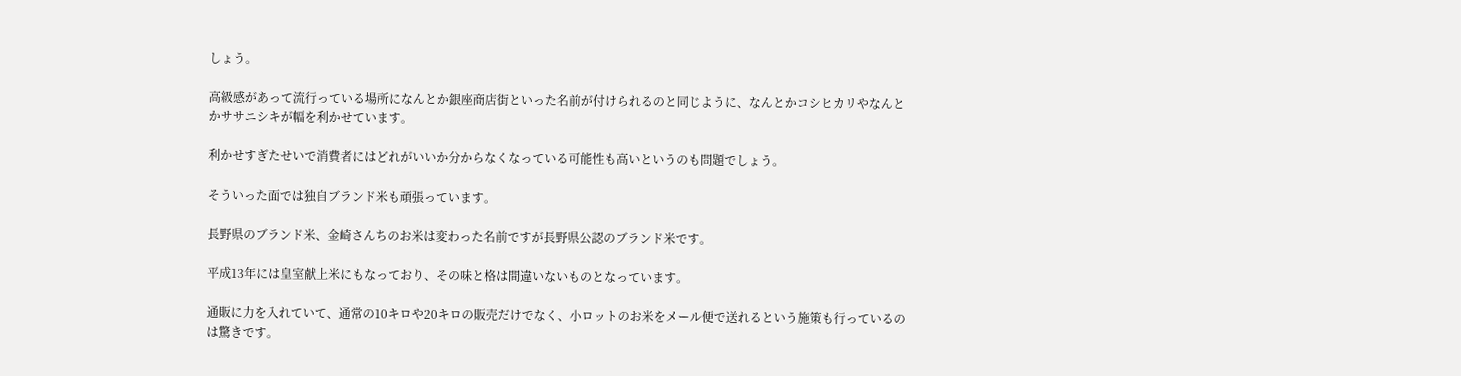しょう。

高級感があって流行っている場所になんとか銀座商店街といった名前が付けられるのと同じように、なんとかコシヒカリやなんとかササニシキが幅を利かせています。

利かせすぎたせいで消費者にはどれがいいか分からなくなっている可能性も高いというのも問題でしょう。

そういった面では独自ブランド米も頑張っています。

長野県のブランド米、金崎さんちのお米は変わった名前ですが長野県公認のブランド米です。

平成13年には皇室献上米にもなっており、その味と格は間違いないものとなっています。

通販に力を入れていて、通常の10キロや20キロの販売だけでなく、小ロットのお米をメール便で送れるという施策も行っているのは驚きです。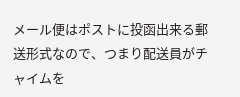メール便はポストに投函出来る郵送形式なので、つまり配送員がチャイムを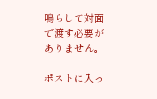鳴らして対面で渡す必要がありません。

ポストに入っ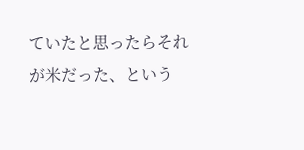ていたと思ったらそれが米だった、という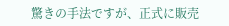驚きの手法ですが、正式に販売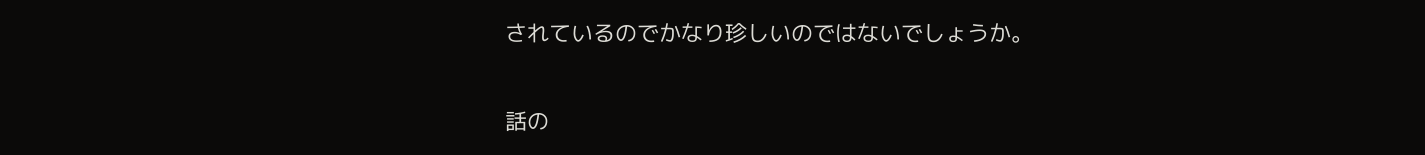されているのでかなり珍しいのではないでしょうか。

話の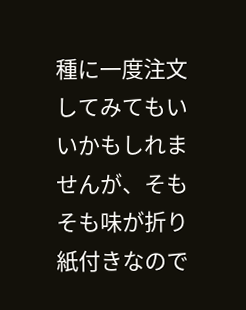種に一度注文してみてもいいかもしれませんが、そもそも味が折り紙付きなので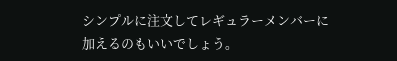シンプルに注文してレギュラーメンバーに加えるのもいいでしょう。